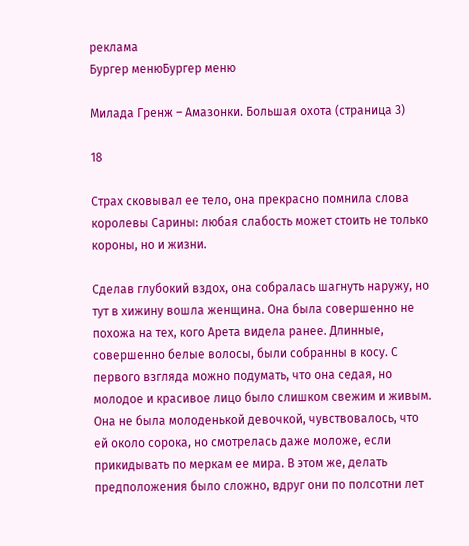реклама
Бургер менюБургер меню

Милада Гренж – Амазонки. Большая охота (страница 3)

18

Страх сковывал ее тело, она прекрасно помнила слова королевы Сарины: любая слабость может стоить не только короны, но и жизни.

Сделав глубокий вздох, она собралась шагнуть наружу, но тут в хижину вошла женщина. Она была совершенно не похожа на тех, кого Арета видела ранее. Длинные, совершенно белые волосы, были собранны в косу. С первого взгляда можно подумать, что она седая, но молодое и красивое лицо было слишком свежим и живым. Она не была молоденькой девочкой, чувствовалось, что ей около сорока, но смотрелась даже моложе, если прикидывать по меркам ее мира. В этом же, делать предположения было сложно, вдруг они по полсотни лет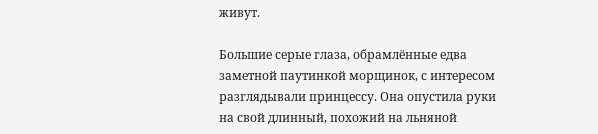живут.

Большие серые глаза, обрамлённые едва заметной паутинкой морщинок, с интересом разглядывали принцессу. Она опустила руки на свой длинный, похожий на льняной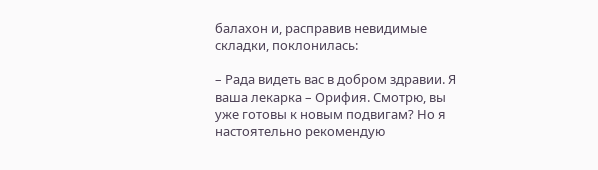балахон и, расправив невидимые складки, поклонилась:

– Рада видеть вас в добром здравии. Я ваша лекарка – Орифия. Смотрю, вы уже готовы к новым подвигам? Но я настоятельно рекомендую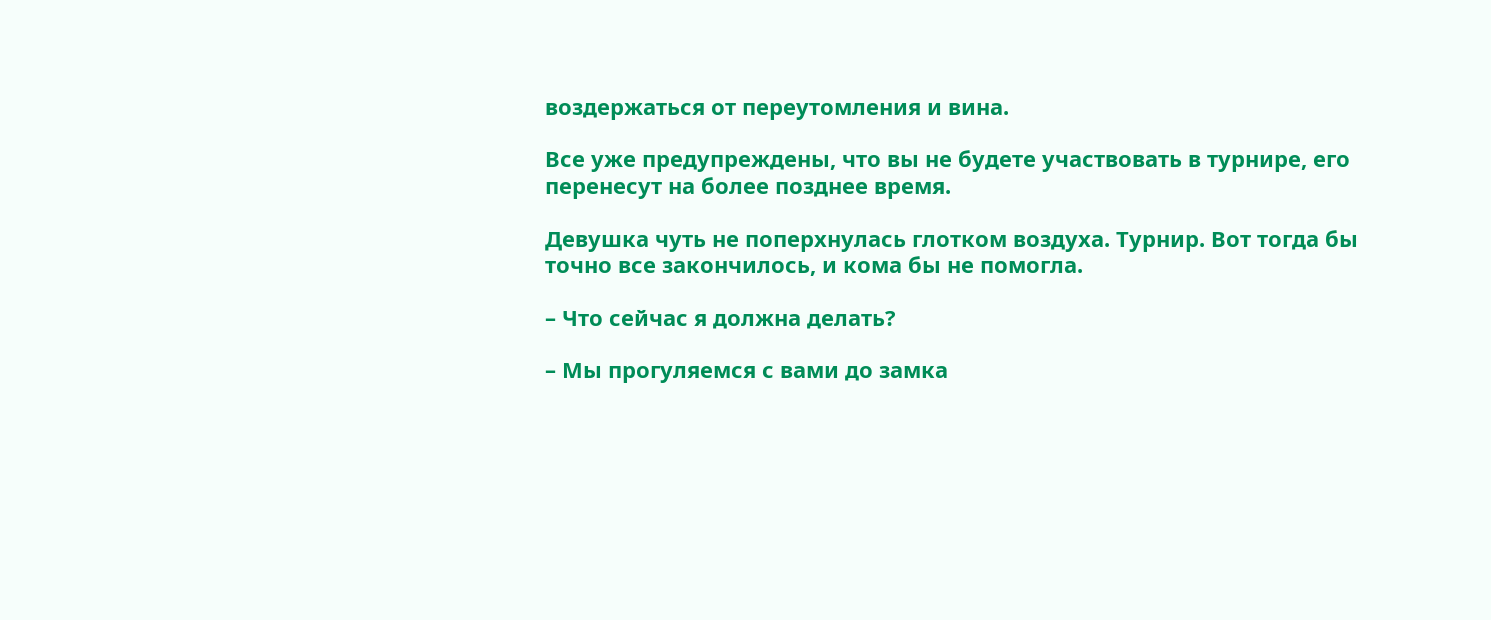воздержаться от переутомления и вина.

Все уже предупреждены, что вы не будете участвовать в турнире, его перенесут на более позднее время.

Девушка чуть не поперхнулась глотком воздуха. Турнир. Вот тогда бы точно все закончилось, и кома бы не помогла.

– Что сейчас я должна делать?

– Мы прогуляемся с вами до замка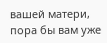вашей матери, пора бы вам уже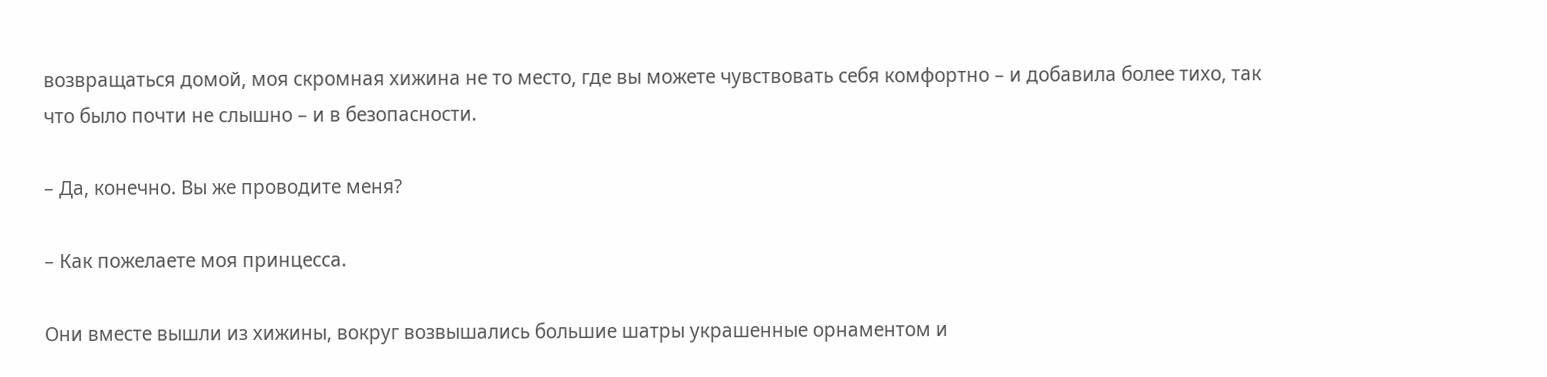возвращаться домой, моя скромная хижина не то место, где вы можете чувствовать себя комфортно – и добавила более тихо, так что было почти не слышно – и в безопасности.

– Да, конечно. Вы же проводите меня?

– Как пожелаете моя принцесса.

Они вместе вышли из хижины, вокруг возвышались большие шатры украшенные орнаментом и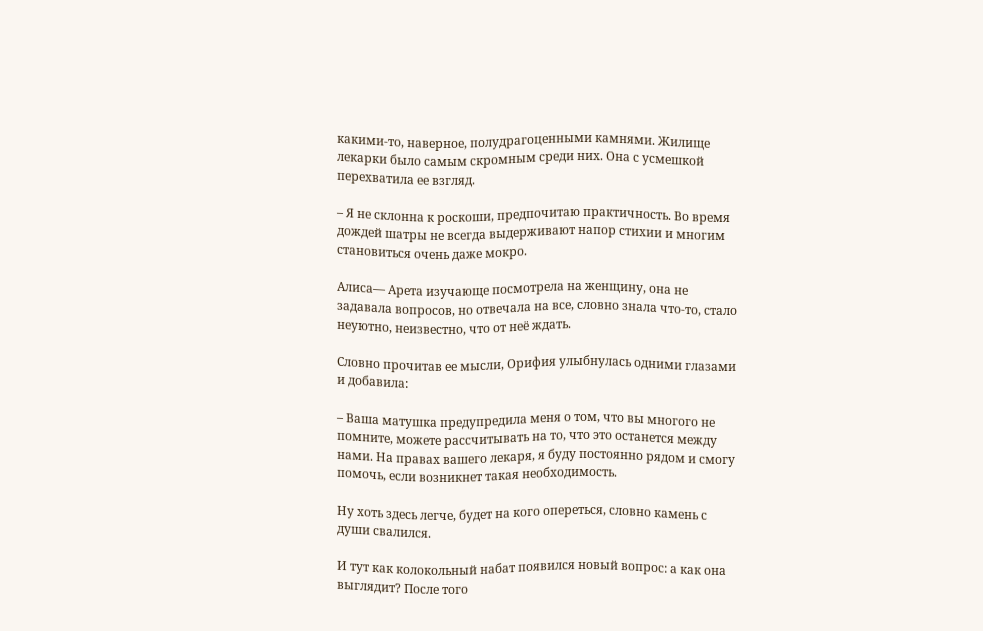какими-то, наверное, полудрагоценными камнями. Жилище лекарки было самым скромным среди них. Она с усмешкой перехватила ее взгляд.

– Я не склонна к роскоши, предпочитаю практичность. Во время дождей шатры не всегда выдерживают напор стихии и многим становиться очень даже мокро.

Алиса— Арета изучающе посмотрела на женщину, она не задавала вопросов, но отвечала на все, словно знала что-то, стало неуютно, неизвестно, что от неё ждать.

Словно прочитав ее мысли, Орифия улыбнулась одними глазами и добавила:

– Ваша матушка предупредила меня о том, что вы многого не помните, можете рассчитывать на то, что это останется между нами. На правах вашего лекаря, я буду постоянно рядом и смогу помочь, если возникнет такая необходимость.

Ну хоть здесь легче, будет на кого опереться, словно камень с души свалился.

И тут как колокольный набат появился новый вопрос: а как она выглядит? После того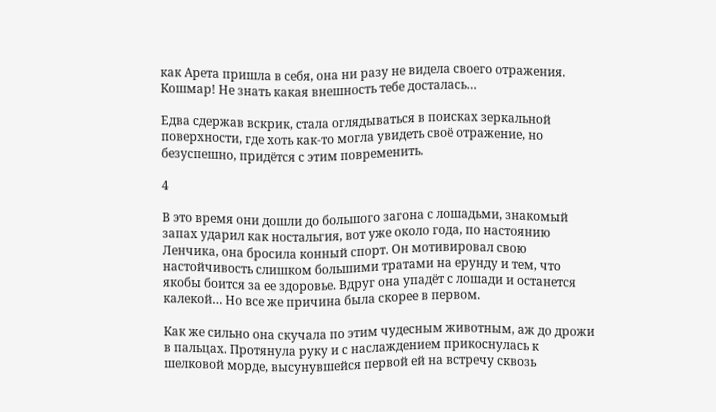как Арета пришла в себя, она ни разу не видела своего отражения. Кошмар! Не знать какая внешность тебе досталась…

Едва сдержав вскрик, стала оглядываться в поисках зеркальной поверхности, где хоть как-то могла увидеть своё отражение, но безуспешно, придётся с этим повременить.

4

В это время они дошли до большого загона с лошадьми, знакомый запах ударил как ностальгия, вот уже около года, по настоянию Ленчика, она бросила конный спорт. Он мотивировал свою настойчивость слишком большими тратами на ерунду и тем, что якобы боится за ее здоровье. Вдруг она упадёт с лошади и останется калекой… Но все же причина была скорее в первом.

Как же сильно она скучала по этим чудесным животным, аж до дрожи в пальцах. Протянула руку и с наслаждением прикоснулась к шелковой морде, высунувшейся первой ей на встречу сквозь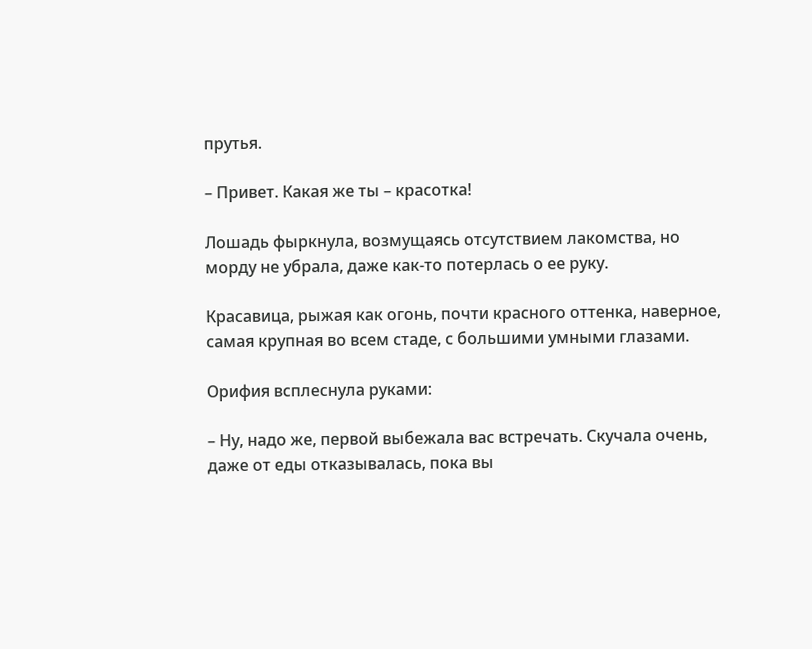прутья.

– Привет. Какая же ты – красотка!

Лошадь фыркнула, возмущаясь отсутствием лакомства, но морду не убрала, даже как-то потерлась о ее руку.

Красавица, рыжая как огонь, почти красного оттенка, наверное, самая крупная во всем стаде, с большими умными глазами.

Орифия всплеснула руками:

– Ну, надо же, первой выбежала вас встречать. Скучала очень, даже от еды отказывалась, пока вы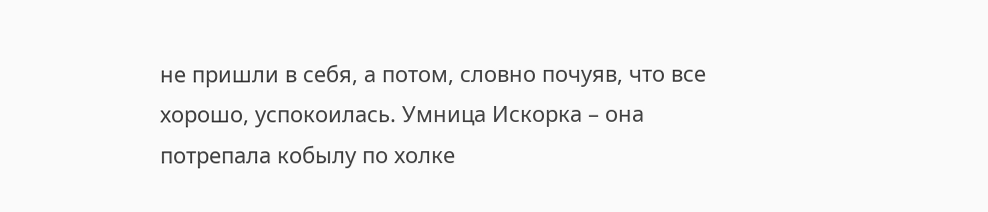не пришли в себя, а потом, словно почуяв, что все хорошо, успокоилась. Умница Искорка – она потрепала кобылу по холке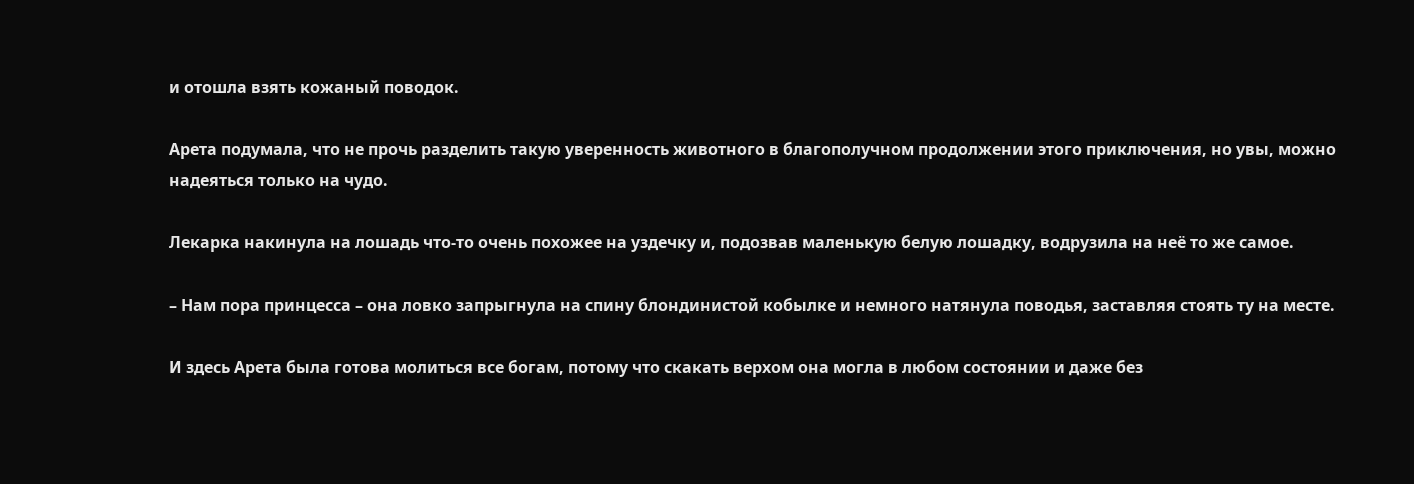и отошла взять кожаный поводок.

Арета подумала, что не прочь разделить такую уверенность животного в благополучном продолжении этого приключения, но увы, можно надеяться только на чудо.

Лекарка накинула на лошадь что-то очень похожее на уздечку и, подозвав маленькую белую лошадку, водрузила на неё то же самое.

– Нам пора принцесса – она ловко запрыгнула на спину блондинистой кобылке и немного натянула поводья, заставляя стоять ту на месте.

И здесь Арета была готова молиться все богам, потому что скакать верхом она могла в любом состоянии и даже без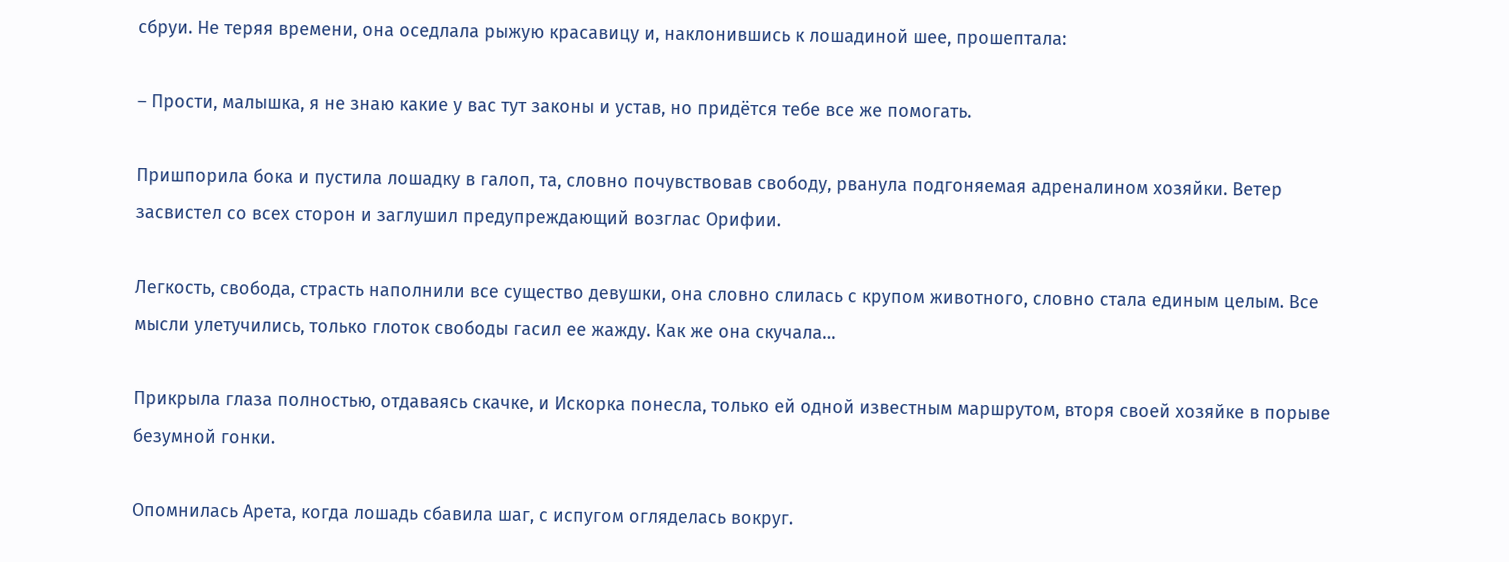сбруи. Не теряя времени, она оседлала рыжую красавицу и, наклонившись к лошадиной шее, прошептала:

– Прости, малышка, я не знаю какие у вас тут законы и устав, но придётся тебе все же помогать.

Пришпорила бока и пустила лошадку в галоп, та, словно почувствовав свободу, рванула подгоняемая адреналином хозяйки. Ветер засвистел со всех сторон и заглушил предупреждающий возглас Орифии.

Легкость, свобода, страсть наполнили все существо девушки, она словно слилась с крупом животного, словно стала единым целым. Все мысли улетучились, только глоток свободы гасил ее жажду. Как же она скучала…

Прикрыла глаза полностью, отдаваясь скачке, и Искорка понесла, только ей одной известным маршрутом, вторя своей хозяйке в порыве безумной гонки.

Опомнилась Арета, когда лошадь сбавила шаг, с испугом огляделась вокруг.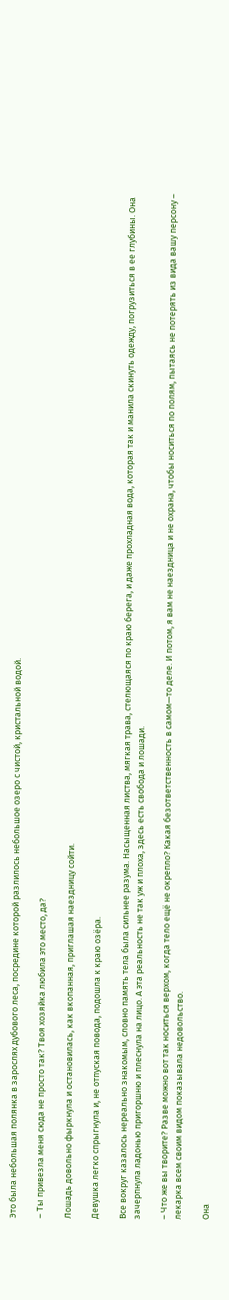Это была небольшая полянка в зарослях дубового леса, посредине которой разлилось небольшое озеро с чистой, кристальной водой.

– Ты привезла меня сюда не просто так? Твоя хозяйка любила это место, да?

Лошадь довольно фыркнула и остановилась, как вкопанная, приглашая наездницу сойти.

Девушка легко спрыгнула и, не отпуская повода, подошла к краю озёра.

Все вокруг казалось нереально знакомым, словно память тела была сильнее разума. Насыщенная листва, мягкая трава, стелющаяся по краю берега, и даже прохладная вода, которая так и манила скинуть одежду, погрузиться в ее глубины. Она зачерпнула ладонью пригоршню и плеснула на лицо. А эта реальность не так уж и плоха, здесь есть свобода и лошади.

– Что же вы творите? Разве можно вот так носиться верхом, когда тело ещё не окрепло? Какая безответственность в самом—то деле. И потом, я вам не наездница и не охрана, чтобы носиться по полям, пытаясь не потерять из вида вашу персону – лекарка всем своим видом показывала недовольство.

Она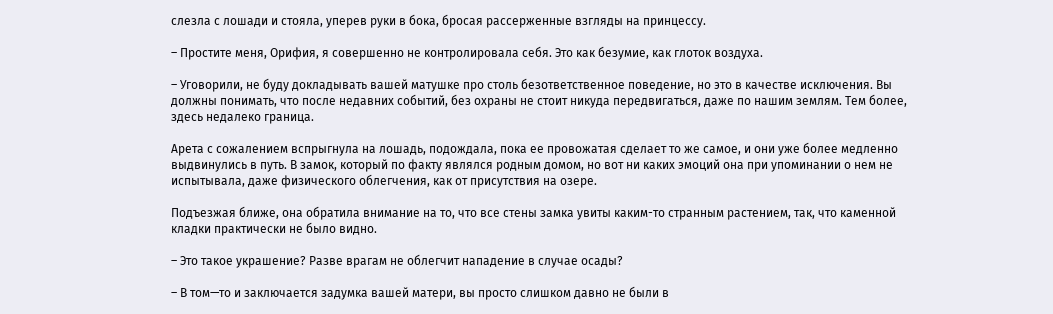слезла с лошади и стояла, уперев руки в бока, бросая рассерженные взгляды на принцессу.

– Простите меня, Орифия, я совершенно не контролировала себя. Это как безумие, как глоток воздуха.

– Уговорили, не буду докладывать вашей матушке про столь безответственное поведение, но это в качестве исключения. Вы должны понимать, что после недавних событий, без охраны не стоит никуда передвигаться, даже по нашим землям. Тем более, здесь недалеко граница.

Арета с сожалением вспрыгнула на лошадь, подождала, пока ее провожатая сделает то же самое, и они уже более медленно выдвинулись в путь. В замок, который по факту являлся родным домом, но вот ни каких эмоций она при упоминании о нем не испытывала, даже физического облегчения, как от присутствия на озере.

Подъезжая ближе, она обратила внимание на то, что все стены замка увиты каким-то странным растением, так, что каменной кладки практически не было видно.

– Это такое украшение? Разве врагам не облегчит нападение в случае осады?

– В том—то и заключается задумка вашей матери, вы просто слишком давно не были в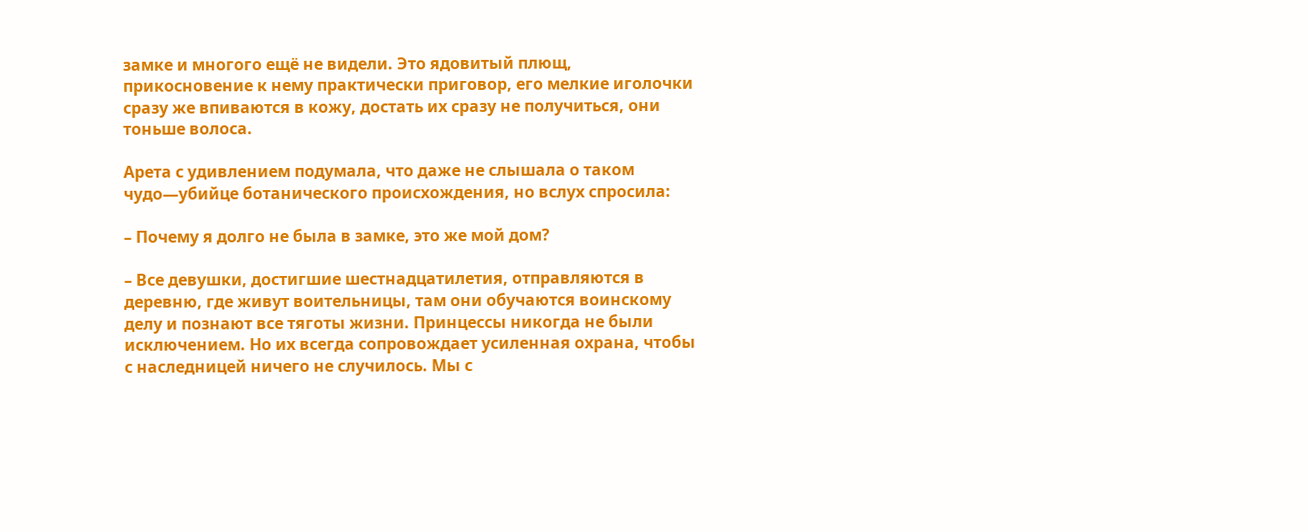замке и многого ещё не видели. Это ядовитый плющ, прикосновение к нему практически приговор, его мелкие иголочки сразу же впиваются в кожу, достать их сразу не получиться, они тоньше волоса.

Арета с удивлением подумала, что даже не слышала о таком чудо—убийце ботанического происхождения, но вслух спросила:

– Почему я долго не была в замке, это же мой дом?

– Все девушки, достигшие шестнадцатилетия, отправляются в деревню, где живут воительницы, там они обучаются воинскому делу и познают все тяготы жизни. Принцессы никогда не были исключением. Но их всегда сопровождает усиленная охрана, чтобы с наследницей ничего не случилось. Мы с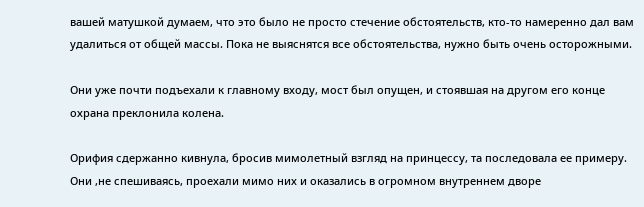вашей матушкой думаем, что это было не просто стечение обстоятельств, кто-то намеренно дал вам удалиться от общей массы. Пока не выяснятся все обстоятельства, нужно быть очень осторожными.

Они уже почти подъехали к главному входу, мост был опущен, и стоявшая на другом его конце охрана преклонила колена.

Орифия сдержанно кивнула, бросив мимолетный взгляд на принцессу, та последовала ее примеру. Они ,не спешиваясь, проехали мимо них и оказались в огромном внутреннем дворе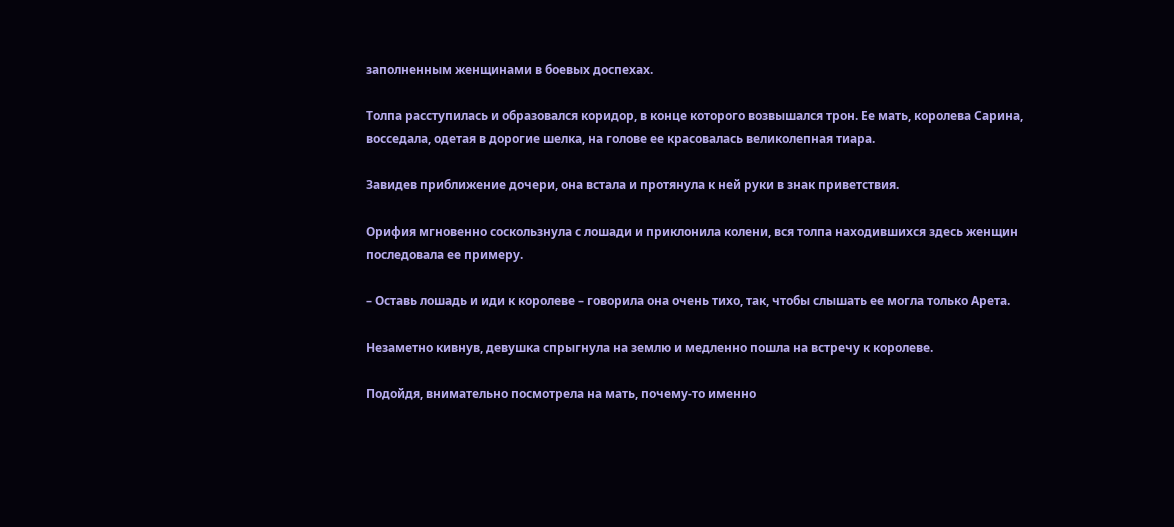заполненным женщинами в боевых доспехах.

Толпа расступилась и образовался коридор, в конце которого возвышался трон. Ее мать, королева Сарина, восседала, одетая в дорогие шелка, на голове ее красовалась великолепная тиара.

Завидев приближение дочери, она встала и протянула к ней руки в знак приветствия.

Орифия мгновенно соскользнула с лошади и приклонила колени, вся толпа находившихся здесь женщин последовала ее примеру.

– Оставь лошадь и иди к королеве – говорила она очень тихо, так, чтобы слышать ее могла только Арета.

Незаметно кивнув, девушка спрыгнула на землю и медленно пошла на встречу к королеве.

Подойдя, внимательно посмотрела на мать, почему-то именно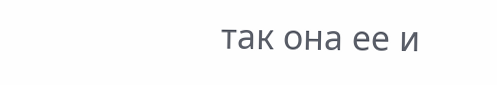так она ее и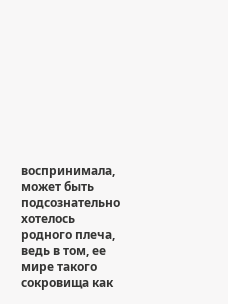воспринимала, может быть подсознательно хотелось родного плеча, ведь в том, ее мире такого сокровища как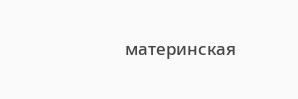материнская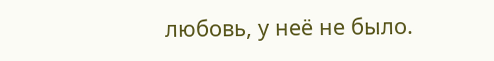любовь, у неё не было.